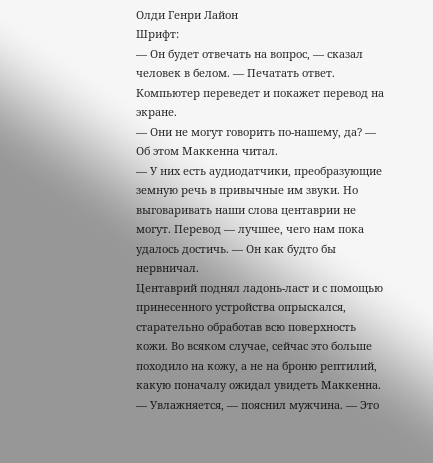Олди Генри Лайон
Шрифт:
— Он будет отвечать на вопрос, — сказал человек в белом. — Печатать ответ. Компьютер переведет и покажет перевод на экране.
— Они не могут говорить по-нашему, да? — Об этом Маккенна читал.
— У них есть аудиодатчики, преобразующие земную речь в привычные им звуки. Но выговаривать наши слова центаврии не могут. Перевод — лучшее, чего нам пока удалось достичь. — Он как будто бы нервничал.
Центаврий поднял ладонь-ласт и с помощью принесенного устройства опрыскался, старательно обработав всю поверхность кожи. Во всяком случае, сейчас это больше походило на кожу, а не на броню рептилий, какую поначалу ожидал увидеть Маккенна.
— Увлажняется, — пояснил мужчина. — Это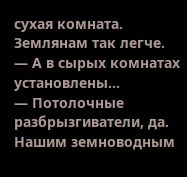сухая комната. Землянам так легче.
— А в сырых комнатах установлены…
— Потолочные разбрызгиватели, да. Нашим земноводным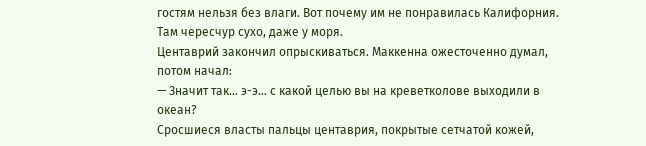гостям нельзя без влаги. Вот почему им не понравилась Калифорния. Там чересчур сухо, даже у моря.
Центаврий закончил опрыскиваться. Маккенна ожесточенно думал, потом начал:
— Значит так… э-э… с какой целью вы на креветколове выходили в океан?
Сросшиеся власты пальцы центаврия, покрытые сетчатой кожей,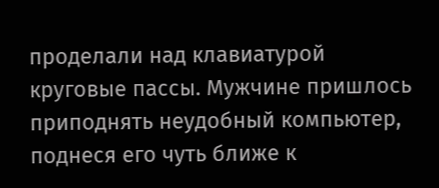проделали над клавиатурой круговые пассы. Мужчине пришлось приподнять неудобный компьютер, поднеся его чуть ближе к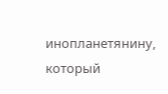инопланетянину, который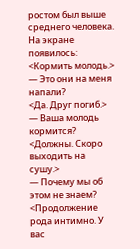ростом был выше среднего человека. На экране появилось:
<Кормить молодь.>
— Это они на меня напали?
<Да. Друг погиб.>
— Ваша молодь кормится?
<Должны. Скоро выходить на сушу.>
— Почему мы об этом не знаем?
<Продолжение рода интимно. У вас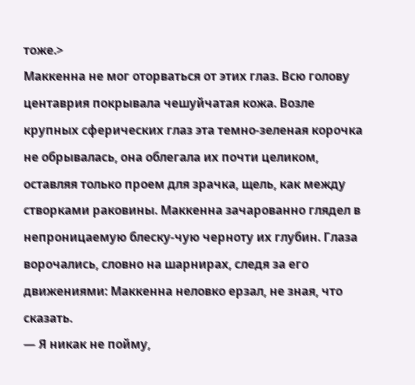тоже.>
Маккенна не мог оторваться от этих глаз. Всю голову центаврия покрывала чешуйчатая кожа. Возле крупных сферических глаз эта темно-зеленая корочка не обрывалась, она облегала их почти целиком, оставляя только проем для зрачка, щель, как между створками раковины. Маккенна зачарованно глядел в непроницаемую блеску-чую черноту их глубин. Глаза ворочались, словно на шарнирах, следя за его движениями: Маккенна неловко ерзал, не зная, что сказать.
— Я никак не пойму,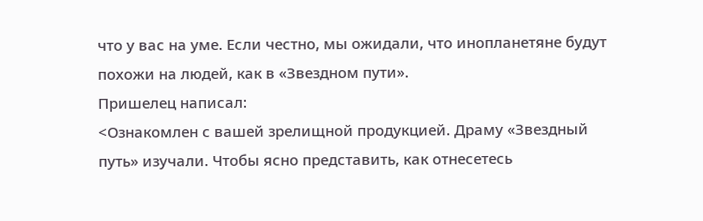что у вас на уме. Если честно, мы ожидали, что инопланетяне будут похожи на людей, как в «Звездном пути».
Пришелец написал:
<Ознакомлен с вашей зрелищной продукцией. Драму «Звездный путь» изучали. Чтобы ясно представить, как отнесетесь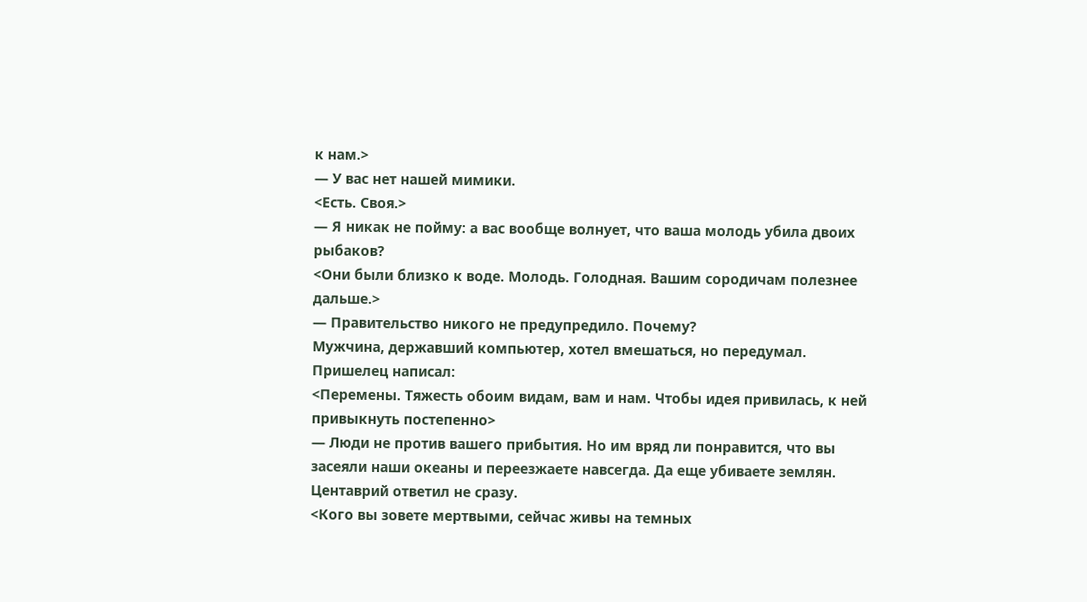к нам.>
— У вас нет нашей мимики.
<Есть. Своя.>
— Я никак не пойму: а вас вообще волнует, что ваша молодь убила двоих рыбаков?
<Они были близко к воде. Молодь. Голодная. Вашим сородичам полезнее дальше.>
— Правительство никого не предупредило. Почему?
Мужчина, державший компьютер, хотел вмешаться, но передумал.
Пришелец написал:
<Перемены. Тяжесть обоим видам, вам и нам. Чтобы идея привилась, к ней привыкнуть постепенно>
— Люди не против вашего прибытия. Но им вряд ли понравится, что вы засеяли наши океаны и переезжаете навсегда. Да еще убиваете землян.
Центаврий ответил не сразу.
<Кого вы зовете мертвыми, сейчас живы на темных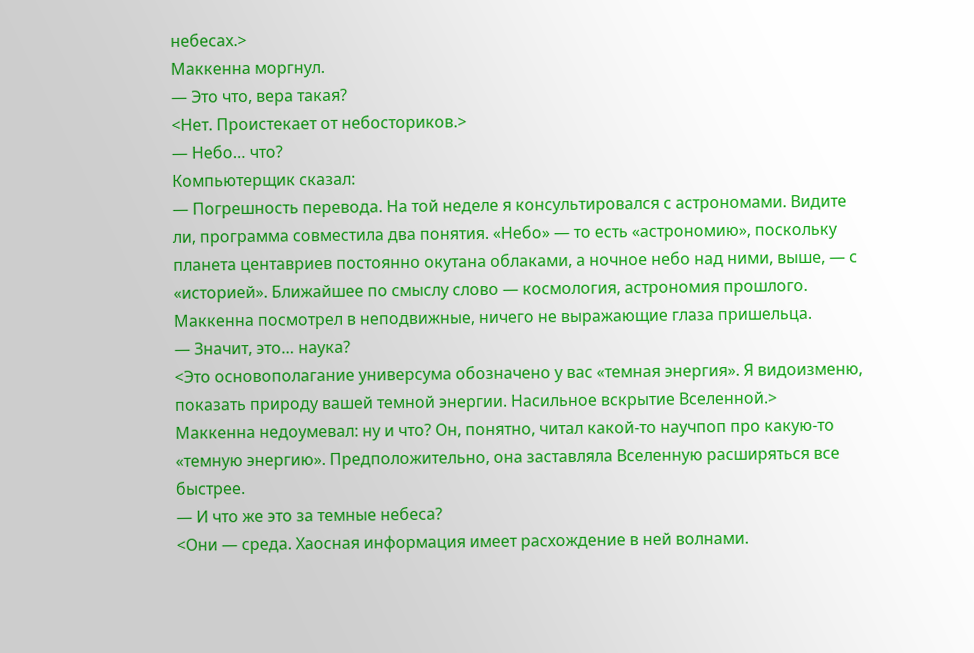небесах.>
Маккенна моргнул.
— Это что, вера такая?
<Нет. Проистекает от небосториков.>
— Небо… что?
Компьютерщик сказал:
— Погрешность перевода. На той неделе я консультировался с астрономами. Видите ли, программа совместила два понятия. «Небо» — то есть «астрономию», поскольку планета центавриев постоянно окутана облаками, а ночное небо над ними, выше, — с «историей». Ближайшее по смыслу слово — космология, астрономия прошлого.
Маккенна посмотрел в неподвижные, ничего не выражающие глаза пришельца.
— Значит, это… наука?
<Это основополагание универсума обозначено у вас «темная энергия». Я видоизменю, показать природу вашей темной энергии. Насильное вскрытие Вселенной.>
Маккенна недоумевал: ну и что? Он, понятно, читал какой-то научпоп про какую-то «темную энергию». Предположительно, она заставляла Вселенную расширяться все быстрее.
— И что же это за темные небеса?
<Они — среда. Хаосная информация имеет расхождение в ней волнами.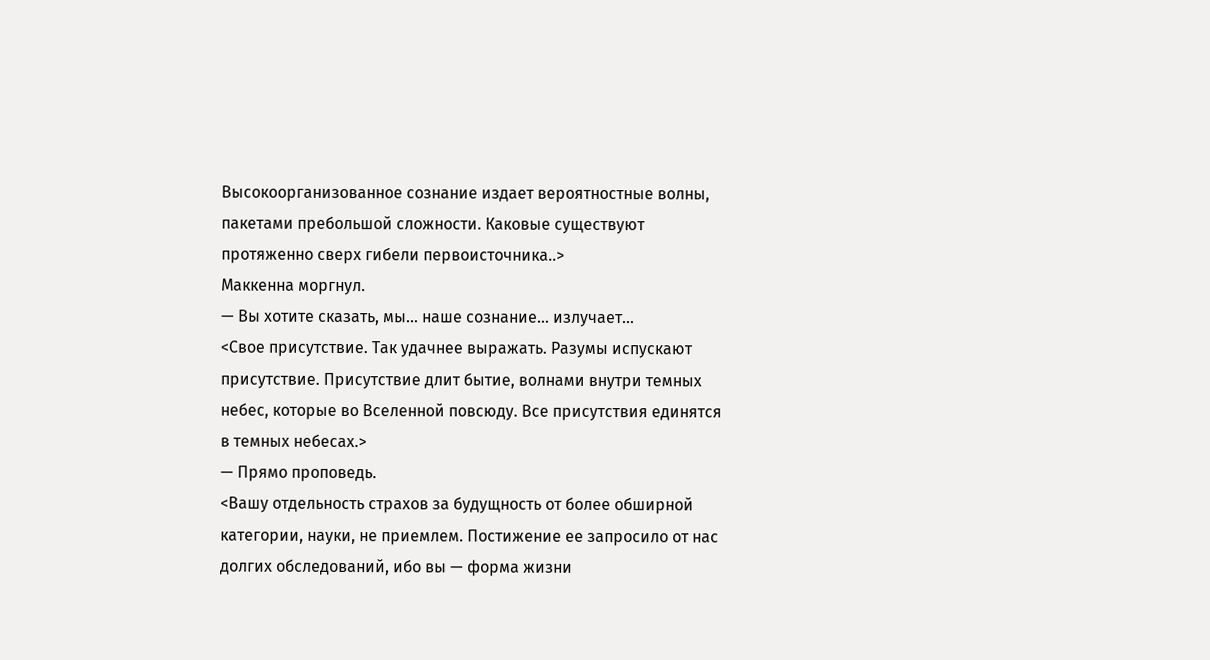Высокоорганизованное сознание издает вероятностные волны, пакетами пребольшой сложности. Каковые существуют протяженно сверх гибели первоисточника..>
Маккенна моргнул.
— Вы хотите сказать, мы… наше сознание… излучает…
<Свое присутствие. Так удачнее выражать. Разумы испускают присутствие. Присутствие длит бытие, волнами внутри темных небес, которые во Вселенной повсюду. Все присутствия единятся в темных небесах.>
— Прямо проповедь.
<Вашу отдельность страхов за будущность от более обширной категории, науки, не приемлем. Постижение ее запросило от нас долгих обследований, ибо вы — форма жизни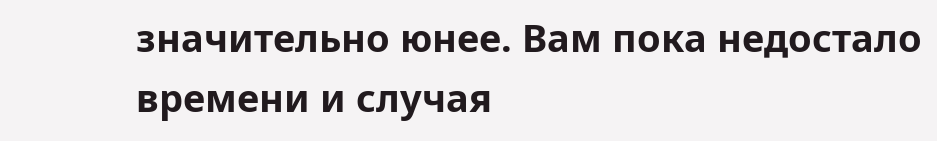значительно юнее. Вам пока недостало времени и случая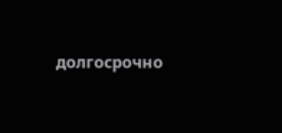долгосрочно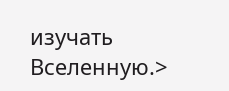изучать Вселенную.>